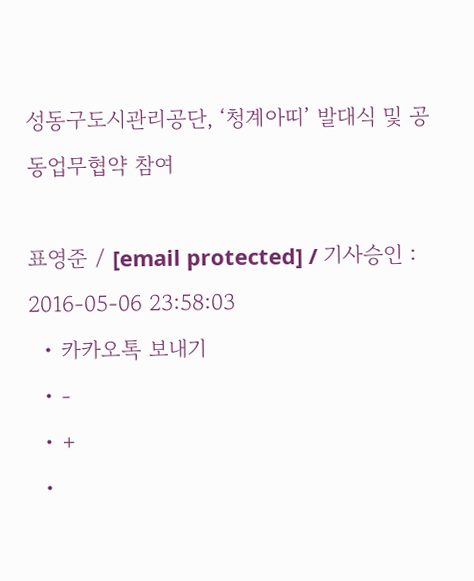성동구도시관리공단, ‘청계아띠’ 발대식 및 공동업무협약 참여

표영준 / [email protected] / 기사승인 : 2016-05-06 23:58:03
  • 카카오톡 보내기
  • -
  • +
  •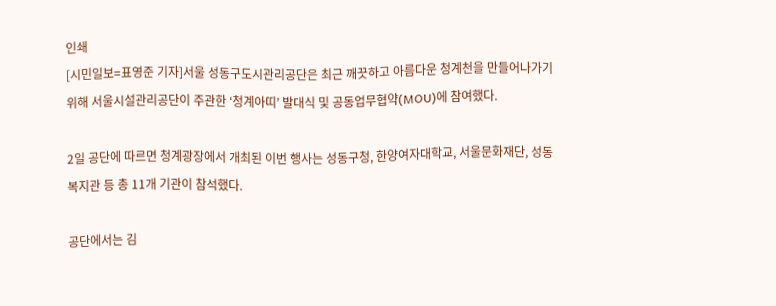인쇄
[시민일보=표영준 기자]서울 성동구도시관리공단은 최근 깨끗하고 아름다운 청계천을 만들어나가기 위해 서울시설관리공단이 주관한 ‘청계아띠’ 발대식 및 공동업무협약(MOU)에 참여했다.

2일 공단에 따르면 청계광장에서 개최된 이번 행사는 성동구청, 한양여자대학교, 서울문화재단, 성동복지관 등 총 11개 기관이 참석했다.

공단에서는 김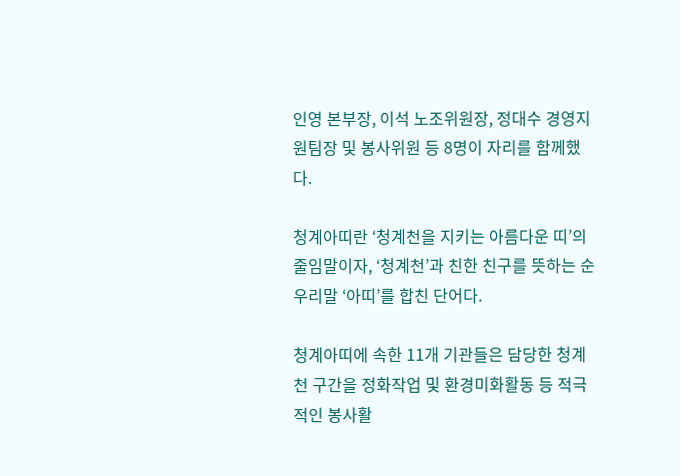인영 본부장, 이석 노조위원장, 정대수 경영지원팀장 및 봉사위원 등 8명이 자리를 함께했다.

청계아띠란 ‘청계천을 지키는 아름다운 띠’의 줄임말이자, ‘청계천’과 친한 친구를 뜻하는 순 우리말 ‘아띠’를 합친 단어다.

청계아띠에 속한 11개 기관들은 담당한 청계천 구간을 정화작업 및 환경미화활동 등 적극적인 봉사활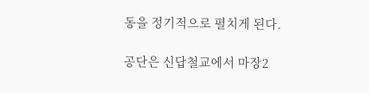동을 정기적으로 펼치게 된다.

공단은 신답철교에서 마장2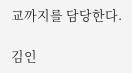교까지를 담당한다.

김인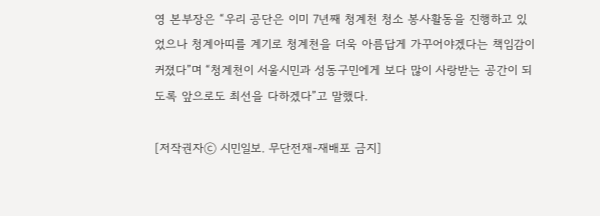영 본부장은 “우리 공단은 이미 7년째 청계천 청소 봉사활동을 진행하고 있었으나 청계아띠를 계기로 청계천을 더욱 아름답게 가꾸어야겠다는 책임감이 커졌다”며 “청계천이 서울시민과 성동구민에게 보다 많이 사랑받는 공간이 되도록 앞으로도 최선을 다하겠다”고 말했다.

[저작권자ⓒ 시민일보. 무단전재-재배포 금지]